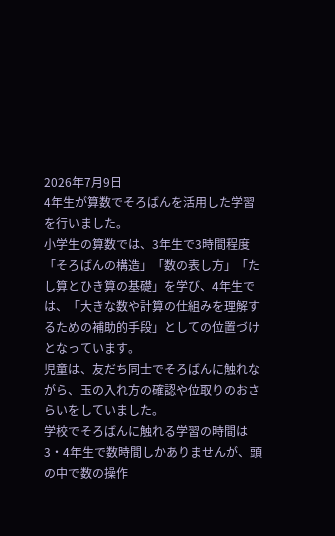2026年7月9日
4年生が算数でそろばんを活用した学習を行いました。
小学生の算数では、3年生で3時間程度「そろばんの構造」「数の表し方」「たし算とひき算の基礎」を学び、4年生では、「大きな数や計算の仕組みを理解するための補助的手段」としての位置づけとなっています。
児童は、友だち同士でそろばんに触れながら、玉の入れ方の確認や位取りのおさらいをしていました。
学校でそろばんに触れる学習の時間は3・4年生で数時間しかありませんが、頭の中で数の操作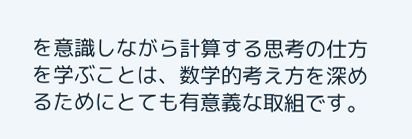を意識しながら計算する思考の仕方を学ぶことは、数学的考え方を深めるためにとても有意義な取組です。